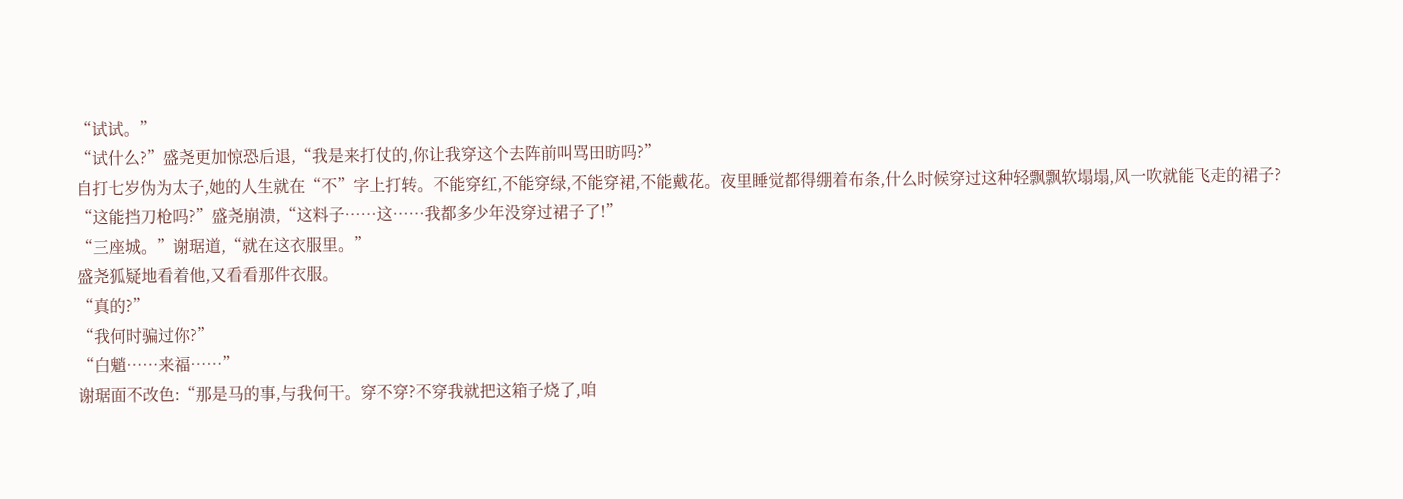“试试。”
“试什么?”盛尧更加惊恐后退,“我是来打仗的,你让我穿这个去阵前叫骂田昉吗?”
自打七岁伪为太子,她的人生就在“不”字上打转。不能穿红,不能穿绿,不能穿裙,不能戴花。夜里睡觉都得绷着布条,什么时候穿过这种轻飘飘软塌塌,风一吹就能飞走的裙子?
“这能挡刀枪吗?”盛尧崩溃,“这料子……这……我都多少年没穿过裙子了!”
“三座城。”谢琚道,“就在这衣服里。”
盛尧狐疑地看着他,又看看那件衣服。
“真的?”
“我何时骗过你?”
“白魈……来福……”
谢琚面不改色:“那是马的事,与我何干。穿不穿?不穿我就把这箱子烧了,咱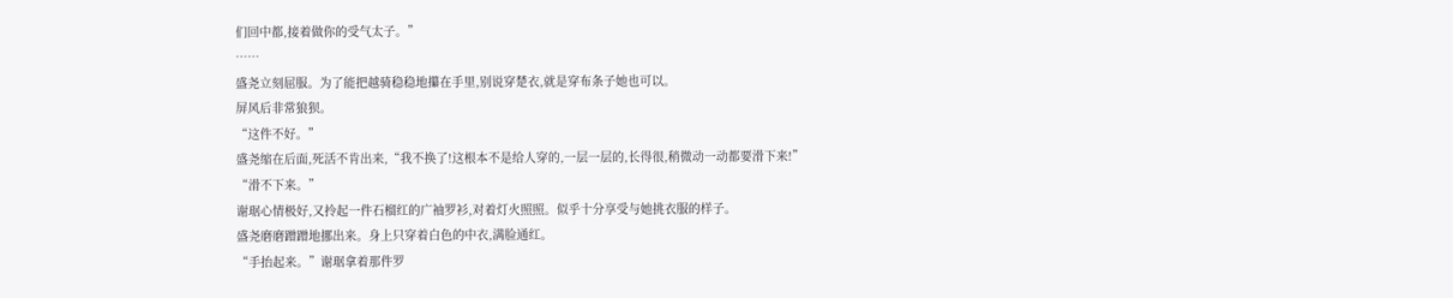们回中都,接着做你的受气太子。”
……
盛尧立刻屈服。为了能把越骑稳稳地攥在手里,别说穿楚衣,就是穿布条子她也可以。
屏风后非常狼狈。
“这件不好。”
盛尧缩在后面,死活不肯出来,“我不换了!这根本不是给人穿的,一层一层的,长得很,稍微动一动都要滑下来!”
“滑不下来。”
谢琚心情极好,又拎起一件石榴红的广袖罗衫,对着灯火照照。似乎十分享受与她挑衣服的样子。
盛尧磨磨蹭蹭地挪出来。身上只穿着白色的中衣,满脸通红。
“手抬起来。”谢琚拿着那件罗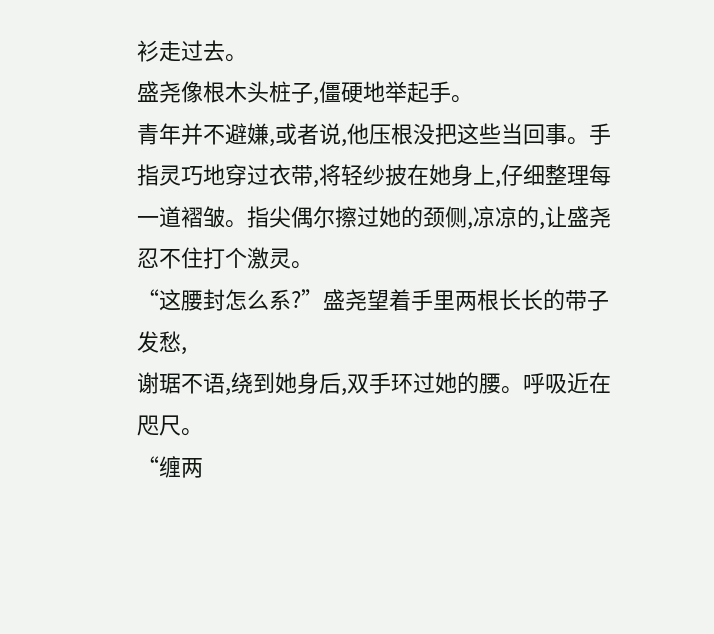衫走过去。
盛尧像根木头桩子,僵硬地举起手。
青年并不避嫌,或者说,他压根没把这些当回事。手指灵巧地穿过衣带,将轻纱披在她身上,仔细整理每一道褶皱。指尖偶尔擦过她的颈侧,凉凉的,让盛尧忍不住打个激灵。
“这腰封怎么系?”盛尧望着手里两根长长的带子发愁,
谢琚不语,绕到她身后,双手环过她的腰。呼吸近在咫尺。
“缠两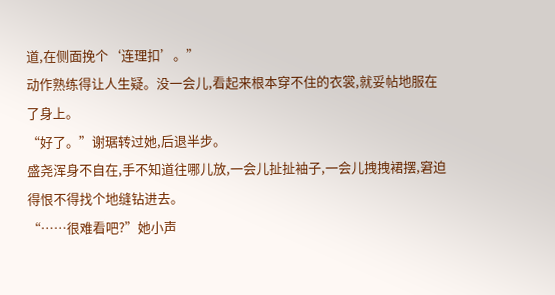道,在侧面挽个‘连理扣’。”
动作熟练得让人生疑。没一会儿,看起来根本穿不住的衣裳,就妥帖地服在了身上。
“好了。”谢琚转过她,后退半步。
盛尧浑身不自在,手不知道往哪儿放,一会儿扯扯袖子,一会儿拽拽裙摆,窘迫得恨不得找个地缝钻进去。
“……很难看吧?”她小声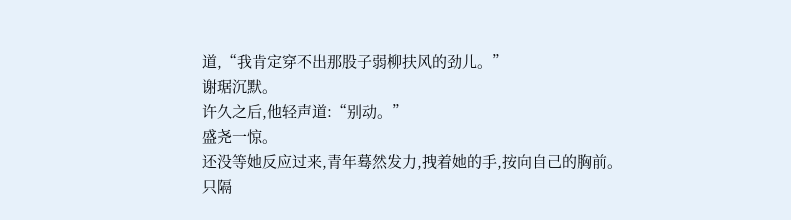道,“我肯定穿不出那股子弱柳扶风的劲儿。”
谢琚沉默。
许久之后,他轻声道:“别动。”
盛尧一惊。
还没等她反应过来,青年蓦然发力,拽着她的手,按向自己的胸前。
只隔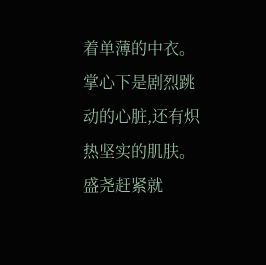着单薄的中衣。
掌心下是剧烈跳动的心脏,还有炽热坚实的肌肤。
盛尧赶紧就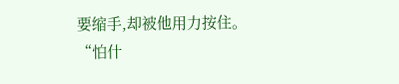要缩手,却被他用力按住。
“怕什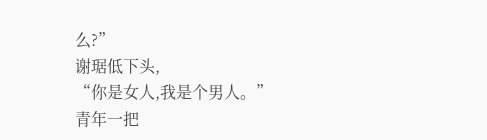么?”
谢琚低下头,
“你是女人,我是个男人。”
青年一把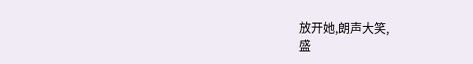放开她,朗声大笑,
盛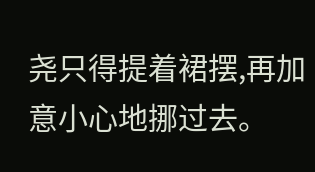尧只得提着裙摆,再加意小心地挪过去。